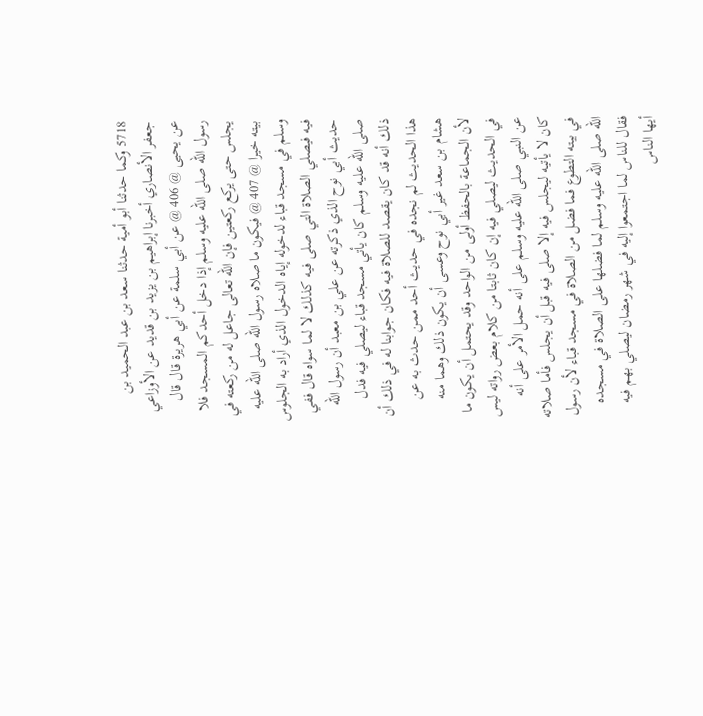5718 وكما حدثنا أبو أمية حدثنا سعد بن عبد الحميد بن جعفر الأنصاري أخبرنا إبراهيم بن يزيد بن قديد عن الأوزاعي عن يحيى @ 406 @ عن أبي سلمة عن أبي هريرة قال قال رسول الله صلى الله عليه وسلم إذا دخل أحدكم المسجد فلا يجلس حتى يركع ركعتين فإن الله تعالى جاعل له من ركعته في بيته خيرا @ 407 @ فيكون ما صلاه رسول الله صلى الله عليه وسلم في مسجد قباء لدخوله إياه الدخول الذي أراد به الجلوس فيه فيصلي الصلاة التي صلى فيه كذلك لا لما سواه قال ففي حديث أبي نوح الذي ذكرته عن علي بن معبد أن رسول الله صلى الله عليه وسلم كان يأتي مسجد قباء ليصلي فيه فدل ذلك أنه قد كان يقصد للصلاة فيه فكان جوابنا له في ذلك أن هذا الحديث لم نجده في حديث أحد ممن حدث به عن هشام بن سعد غير أبي نوح وعسى أن يكون ذلك وهما منه لأن الجماعة بالحفظ أولى من الواحد وقد يحتمل أن يكون ما في الحديث ليصلي فيه إن كان ثابتا من كلام بعض رواته ليس عن النبي صلى الله عليه وسلم على أنه حمل الأمر على أنه كان لا يأتيه ليجلس فيه إلا صلى فيه قبل أن يجلس فأما صلاته في بيته التطوع فما فضل من الصلاة في مسجد قباء لأن رسول الله صلى الله عليه وسلم لما فضلها على الصلاة في مسجده فقال للناس لما اجتمعوا إليه في شهر رمضان ليصلي بهم فيه أيها الناس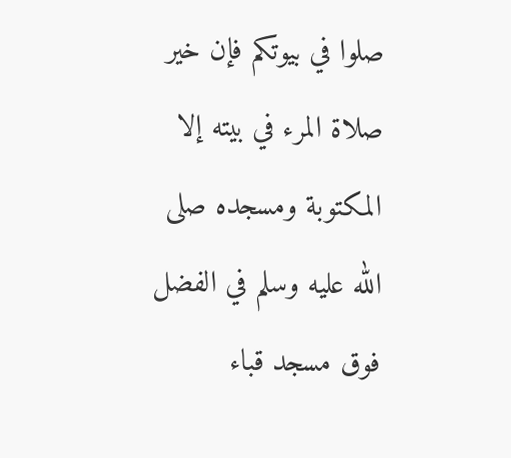صلوا في بيوتكم فإن خير صلاة المرء في بيته إلا المكتوبة ومسجده صلى الله عليه وسلم في الفضل فوق مسجد قباء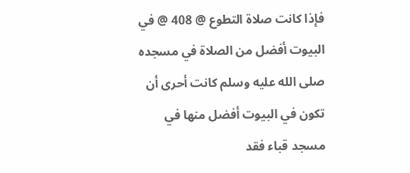فإذا كانت صلاة التطوع @ 408 @ في البيوت أفضل من الصلاة في مسجده صلى الله عليه وسلم كانت أحرى أن تكون في البيوت أفضل منها في مسجد قباء فقد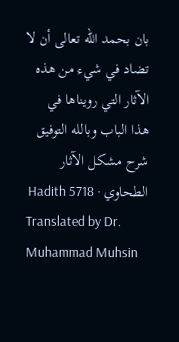بان بحمد الله تعالى أن لا تضاد في شيء من هذه الآثار التي رويناها في هذا الباب وبالله التوفيق
شرح مشكل الآثار الطحاوي · Hadith 5718
Translated by Dr. Muhammad Muhsin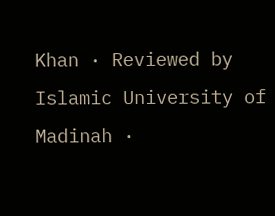Khan · Reviewed by Islamic University of Madinah ·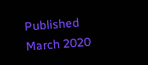Published March 2020